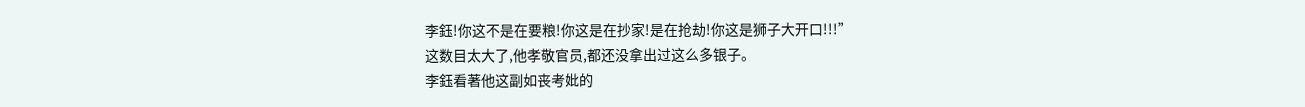李鈺!你这不是在要粮!你这是在抄家!是在抢劫!你这是狮子大开口!!!”
这数目太大了,他孝敬官员,都还没拿出过这么多银子。
李鈺看著他这副如丧考妣的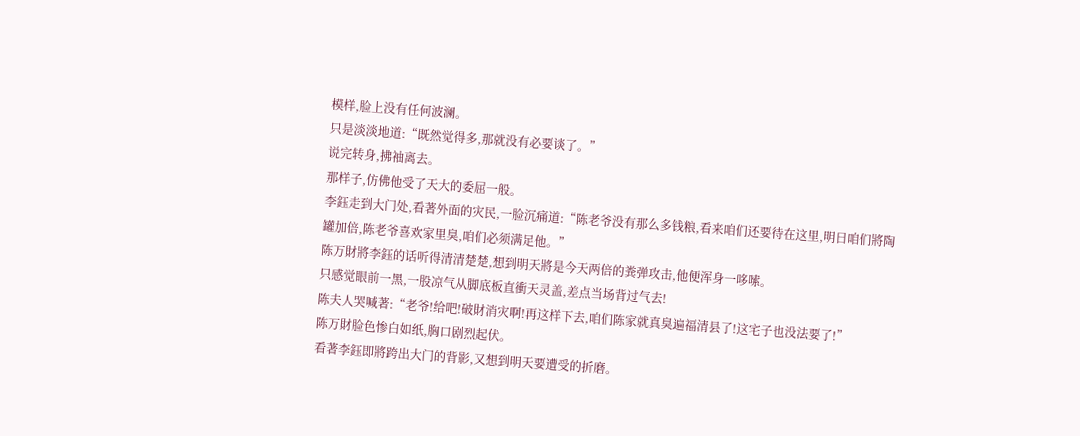模样,脸上没有任何波澜。
只是淡淡地道:“既然觉得多,那就没有必要谈了。”
说完转身,拂袖离去。
那样子,仿佛他受了天大的委屈一般。
李鈺走到大门处,看著外面的灾民,一脸沉痛道:“陈老爷没有那么多钱粮,看来咱们还要待在这里,明日咱们將陶罐加倍,陈老爷喜欢家里臭,咱们必须满足他。”
陈万財將李鈺的话听得清清楚楚,想到明天將是今天两倍的粪弹攻击,他便浑身一哆嗦。
只感觉眼前一黑,一股凉气从脚底板直衝天灵盖,差点当场背过气去!
陈夫人哭喊著:“老爷!给吧!破財消灾啊!再这样下去,咱们陈家就真臭遍福清县了!这宅子也没法要了!”
陈万財脸色惨白如纸,胸口剧烈起伏。
看著李鈺即將跨出大门的背影,又想到明天要遭受的折磨。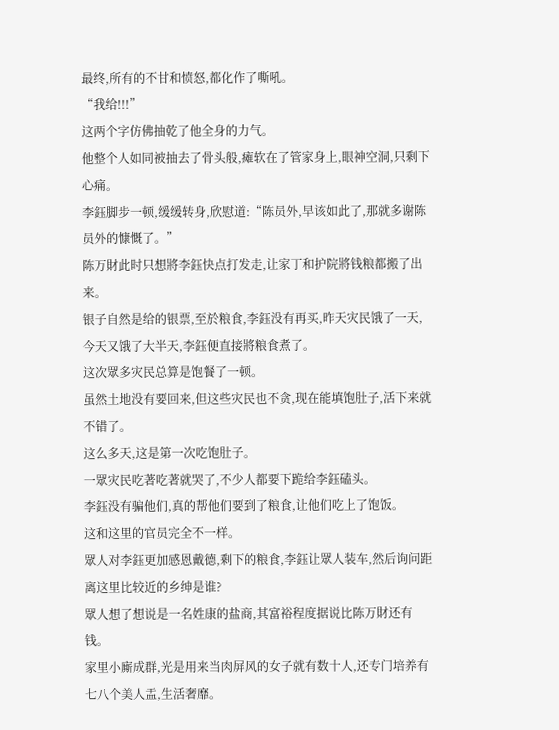最终,所有的不甘和愤怒,都化作了嘶吼。
“我给!!!”
这两个字仿佛抽乾了他全身的力气。
他整个人如同被抽去了骨头般,瘫软在了管家身上,眼神空洞,只剩下心痛。
李鈺脚步一顿,缓缓转身,欣慰道:“陈员外,早该如此了,那就多谢陈员外的慷慨了。”
陈万財此时只想將李鈺快点打发走,让家丁和护院將钱粮都搬了出来。
银子自然是给的银票,至於粮食,李鈺没有再买,昨天灾民饿了一天,今天又饿了大半天,李鈺便直接將粮食煮了。
这次眾多灾民总算是饱餐了一顿。
虽然土地没有要回来,但这些灾民也不贪,现在能填饱肚子,活下来就不错了。
这么多天,这是第一次吃饱肚子。
一眾灾民吃著吃著就哭了,不少人都要下跪给李鈺磕头。
李鈺没有骗他们,真的帮他们要到了粮食,让他们吃上了饱饭。
这和这里的官员完全不一样。
眾人对李鈺更加感恩戴德,剩下的粮食,李鈺让眾人装车,然后询问距离这里比较近的乡绅是谁?
眾人想了想说是一名姓康的盐商,其富裕程度据说比陈万財还有钱。
家里小廝成群,光是用来当肉屏风的女子就有数十人,还专门培养有七八个美人盂,生活奢靡。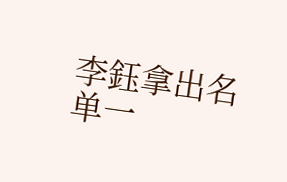李鈺拿出名单一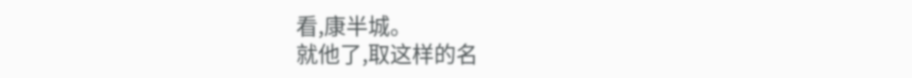看,康半城。
就他了,取这样的名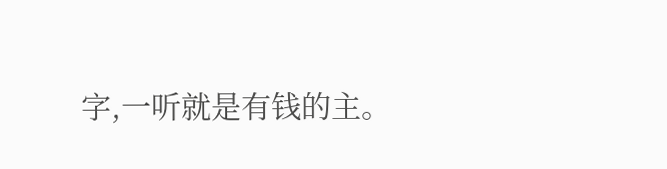字,一听就是有钱的主。